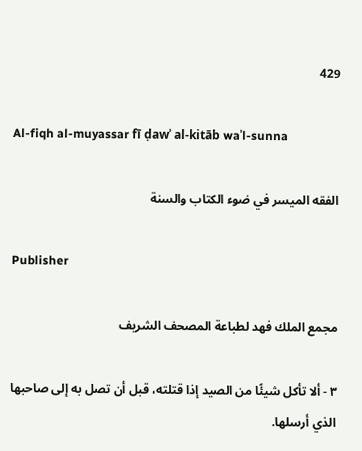429

Al-fiqh al-muyassar fī ḍawʾ al-kitāb waʾl-sunna

الفقه الميسر في ضوء الكتاب والسنة

Publisher

مجمع الملك فهد لطباعة المصحف الشريف

٣ - ألا تأكل شيئًا من الصيد إذا قتلته، قبل أن تصل به إلى صاحبها الذي أرسلها.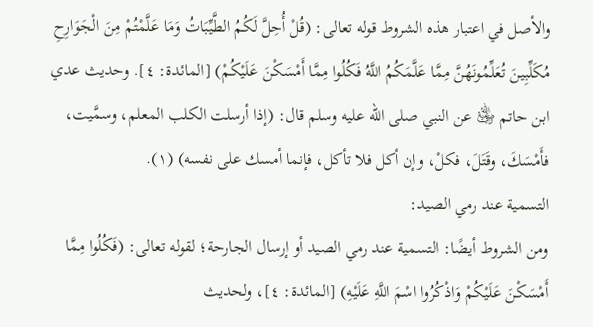والأصل في اعتبار هذه الشروط قوله تعالى: (قُلْ أُحِلَّ لَكُمُ الطَّيِّبَاتُ وَمَا عَلَّمْتُمْ مِنَ الْجَوَارِحِ مُكَلِّبِينَ تُعَلِّمُونَهُنَّ مِمَّا عَلَّمَكُمُ اللَّهُ فَكُلُوا مِمَّا أَمْسَكْنَ عَلَيْكُمْ) [المائدة: ٤]. وحديث عدي ابن حاتم ﵁ عن النبي صلى الله عليه وسلم قال: (إذا أرسلت الكلب المعلم، وسمَّيت، فأَمْسَكَ، وقَتَلَ، فكلْ، وإن أكل فلا تأكل، فإنما أمسك على نفسه) (١).
التسمية عند رمي الصيد:
ومن الشروط أيضًا: التسمية عند رمي الصيد أو إرسال الجارحة؛ لقوله تعالى: (فَكُلُوا مِمَّا أَمْسَكْنَ عَلَيْكُمْ وَاذْكُرُوا اسْمَ اللَّهِ عَلَيْهِ) [المائدة: ٤]، ولحديث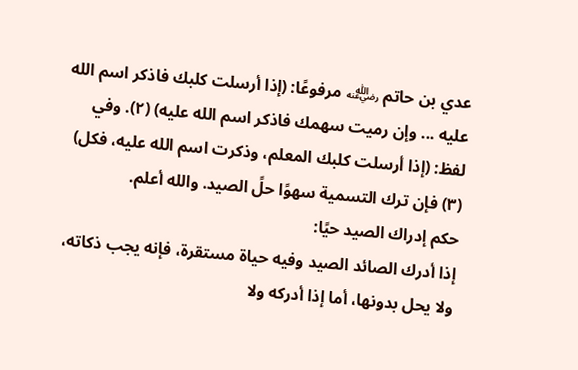عدي بن حاتم ﵁ مرفوعًا: (إذا أرسلت كلبك فاذكر اسم الله عليه ... وإن رميت سهمك فاذكر اسم الله عليه) (٢). وفي لفظ: (إذا أرسلت كلبك المعلم، وذكرت اسم الله عليه، فكل) (٣) فإن ترك التسمية سهوًا حلً الصيد. والله أعلم.
حكم إدراك الصيد حيًا:
إذا أدرك الصائد الصيد وفيه حياة مستقرة، فإنه يجب ذكاته، ولا يحل بدونها، أما إذا أدركه ولا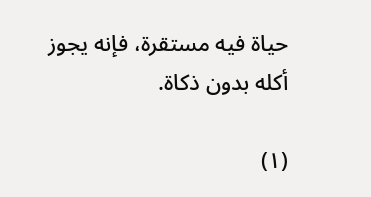حياة فيه مستقرة، فإنه يجوز أكله بدون ذكاة.

(١)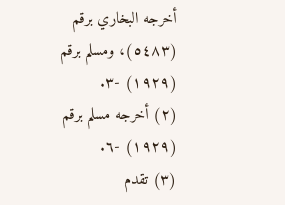أخرجه البخاري برقم (٥٤٨٣)، ومسلم برقم (١٩٢٩) -٣.
(٢) أخرجه مسلم برقم (١٩٢٩) -٦.
(٣) تقدم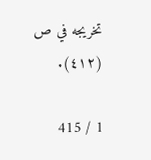تخريجه في ص (٤١٢).

1 / 415